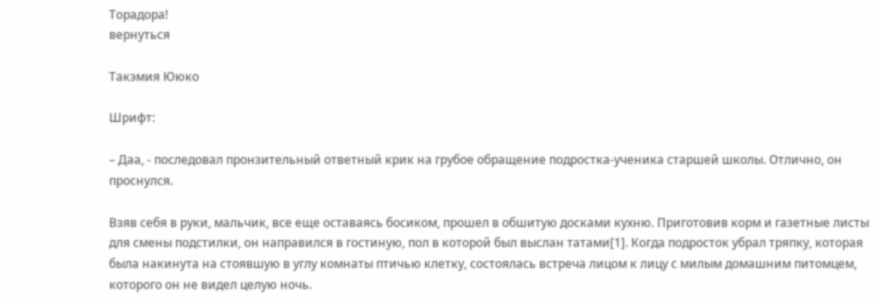Торадора!
вернуться

Такэмия Ююко

Шрифт:

– Даа, - последовал пронзительный ответный крик на грубое обращение подростка-ученика старшей школы. Отлично, он проснулся.

Взяв себя в руки, мальчик, все еще оставаясь босиком, прошел в обшитую досками кухню. Приготовив корм и газетные листы для смены подстилки, он направился в гостиную, пол в которой был выслан татами[1]. Когда подросток убрал тряпку, которая была накинута на стоявшую в углу комнаты птичью клетку, состоялась встреча лицом к лицу с милым домашним питомцем, которого он не видел целую ночь.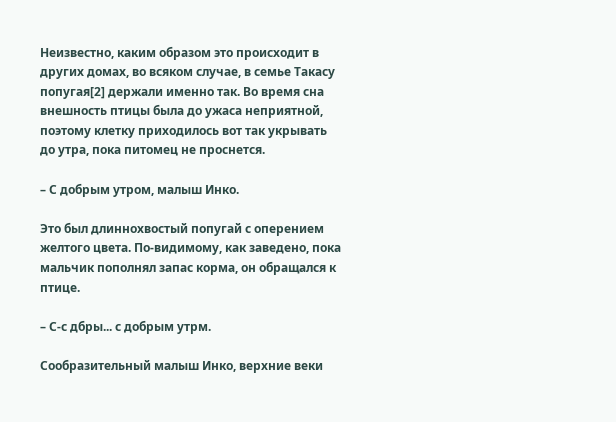Неизвестно, каким образом это происходит в других домах, во всяком случае, в семье Такасу попугая[2] держали именно так. Во время сна внешность птицы была до ужаса неприятной, поэтому клетку приходилось вот так укрывать до утра, пока питомец не проснется.

– С добрым утром, малыш Инко.

Это был длиннохвостый попугай с оперением желтого цвета. По-видимому, как заведено, пока мальчик пополнял запас корма, он обращался к птице.

– С-с дбры... с добрым утрм.

Сообразительный малыш Инко, верхние веки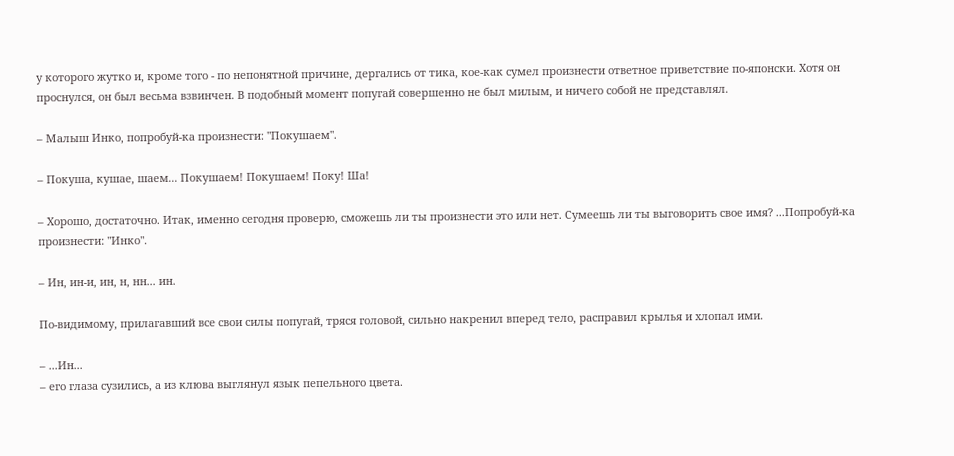у которого жутко и, кроме того - по непонятной причине, дергались от тика, кое-как сумел произнести ответное приветствие по-японски. Хотя он проснулся, он был весьма взвинчен. В подобный момент попугай совершенно не был милым, и ничего собой не представлял.

– Малыш Инко, попробуй-ка произнести: "Покушаем".

– Покуша, кушае, шаем... Покушаем! Покушаем! Поку! Ша!

– Хорошо, достаточно. Итак, именно сегодня проверю, сможешь ли ты произнести это или нет. Сумеешь ли ты выговорить свое имя? ...Попробуй-ка произнести: "Инко".

– Ин, ин-и, ин, н, нн... ин.

По-видимому, прилагавший все свои силы попугай, тряся головой, сильно накренил вперед тело, расправил крылья и хлопал ими.

– ...Ин...
– его глаза сузились, а из клюва выглянул язык пепельного цвета.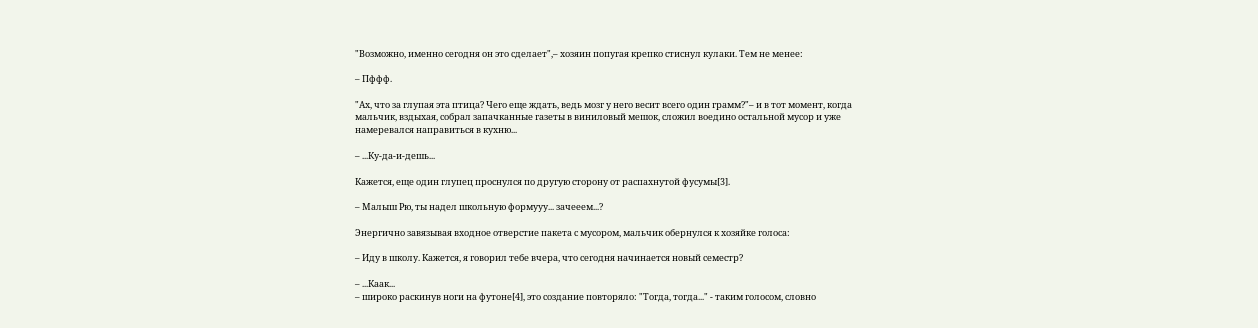"Возможно, именно сегодня он это сделает",– хозяин попугая крепко стиснул кулаки. Тем не менее:

– Пффф.

"Ах, что за глупая эта птица? Чего еще ждать, ведь мозг у него весит всего один грамм?"– и в тот момент, когда мальчик, вздыхая, собрал запачканные газеты в виниловый мешок, сложил воедино остальной мусор и уже намеревался направиться в кухню...

– ...Ку-да-и-дешь...

Кажется, еще один глупец проснулся по другую сторону от распахнутой фусумы[3].

– Малыш Рю, ты надел школьную формууу... зачееем...?

Энергично завязывая входное отверстие пакета с мусором, мальчик обернулся к хозяйке голоса:

– Иду в школу. Кажется, я говорил тебе вчера, что сегодня начинается новый семестр?

– ...Каак...
– широко раскинув ноги на футоне[4], это создание повторяло: "Тогда, тогда..." - таким голосом, словно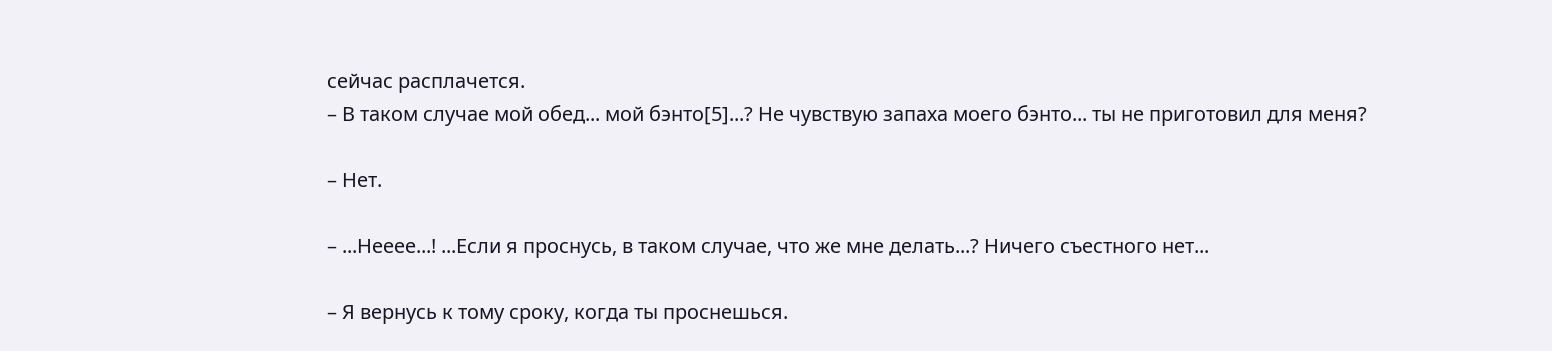сейчас расплачется.
– В таком случае мой обед... мой бэнто[5]...? Не чувствую запаха моего бэнто... ты не приготовил для меня?

– Нет.

– ...Нееее...! ...Если я проснусь, в таком случае, что же мне делать...? Ничего съестного нет...

– Я вернусь к тому сроку, когда ты проснешься.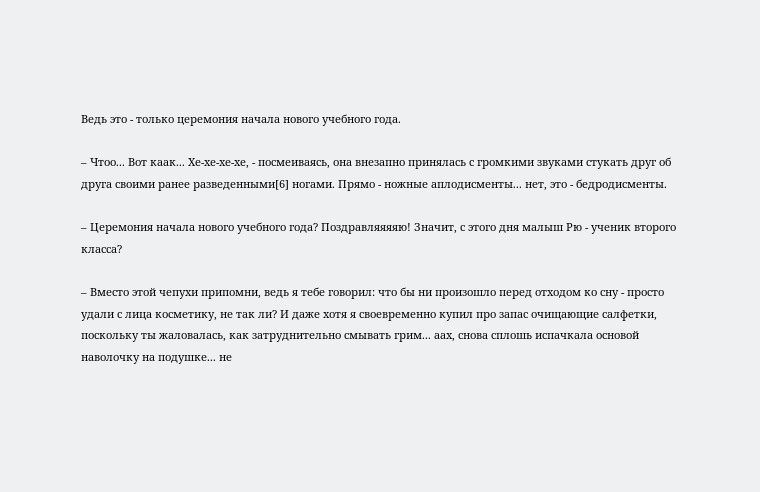Ведь это - только церемония начала нового учебного года.

– Чтоо... Вот каак... Хе-хе-хе-хе, - посмеиваясь, она внезапно принялась с громкими звуками стукать друг об друга своими ранее разведенными[6] ногами. Прямо - ножные аплодисменты... нет, это - бедродисменты.

– Церемония начала нового учебного года? Поздравляяяяю! Значит, с этого дня малыш Рю - ученик второго класса?

– Вместо этой чепухи припомни, ведь я тебе говорил: что бы ни произошло перед отходом ко сну - просто удали с лица косметику, не так ли? И даже хотя я своевременно купил про запас очищающие салфетки, поскольку ты жаловалась, как затруднительно смывать грим... аах, снова сплошь испачкала основой наволочку на подушке... не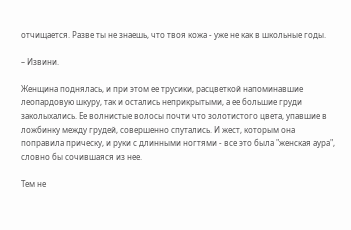отчищается. Разве ты не знаешь, что твоя кожа - уже не как в школьные годы.

– Извини.

Женщина поднялась, и при этом ее трусики, расцветкой напоминавшие леопардовую шкуру, так и остались неприкрытыми, а ее большие груди заколыхались. Ее волнистые волосы почти что золотистого цвета, упавшие в ложбинку между грудей, совершенно спутались. И жест, которым она поправила прическу, и руки с длинными ногтями - все это была "женская аура", словно бы сочившаяся из нее.

Тем не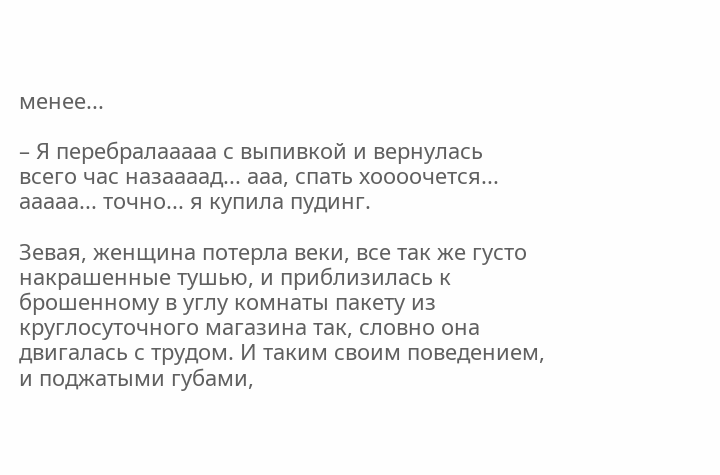менее...

– Я перебралааааа с выпивкой и вернулась всего час назаааад... ааа, спать хоооочется... ааааа... точно... я купила пудинг.

Зевая, женщина потерла веки, все так же густо накрашенные тушью, и приблизилась к брошенному в углу комнаты пакету из круглосуточного магазина так, словно она двигалась с трудом. И таким своим поведением, и поджатыми губами,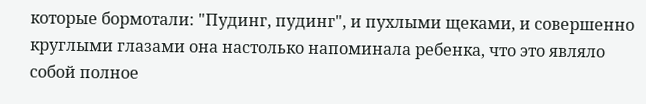которые бормотали: "Пудинг, пудинг", и пухлыми щеками, и совершенно круглыми глазами она настолько напоминала ребенка, что это являло собой полное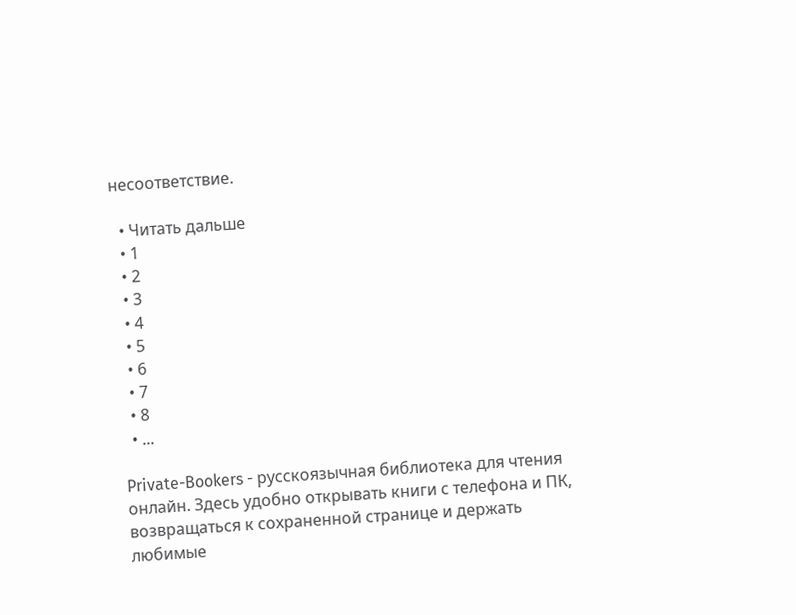несоответствие.

  • Читать дальше
  • 1
  • 2
  • 3
  • 4
  • 5
  • 6
  • 7
  • 8
  • ...

Private-Bookers - русскоязычная библиотека для чтения онлайн. Здесь удобно открывать книги с телефона и ПК, возвращаться к сохраненной странице и держать любимые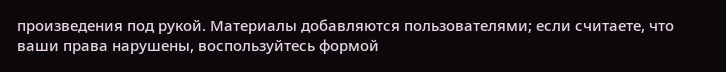произведения под рукой. Материалы добавляются пользователями; если считаете, что ваши права нарушены, воспользуйтесь формой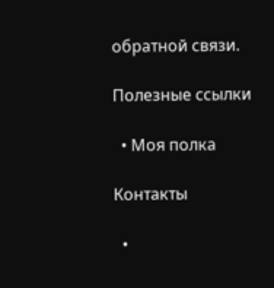обратной связи.

Полезные ссылки

  • Моя полка

Контакты

  •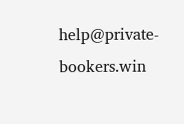help@private-bookers.win